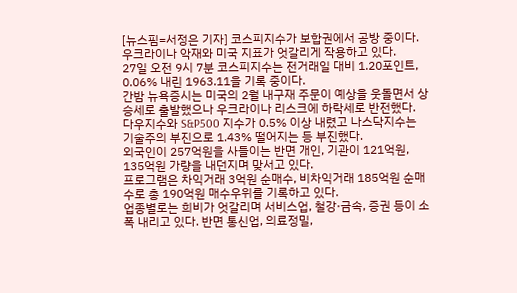[뉴스핌=서정은 기자] 코스피지수가 보합권에서 공방 중이다. 우크라이나 악재와 미국 지표가 엇갈리게 작용하고 있다.
27일 오전 9시 7분 코스피지수는 전거래일 대비 1.20포인트, 0.06% 내린 1963.11을 기록 중이다.
간밤 뉴욕증시는 미국의 2월 내구재 주문이 예상을 웃돌면서 상승세로 출발했으나 우크라이나 리스크에 하락세로 반전했다. 다우지수와 S&P500 지수가 0.5% 이상 내렸고 나스닥지수는 기술주의 부진으로 1.43% 떨어지는 등 부진했다.
외국인이 257억원을 사들이는 반면 개인, 기관이 121억원, 135억원 가량을 내던지며 맞서고 있다.
프로그램은 차익거래 3억원 순매수, 비차익거래 185억원 순매수로 총 190억원 매수우위를 기록하고 있다.
업종별로는 희비가 엇갈리며 서비스업, 철강·금속, 증권 등이 소폭 내리고 있다. 반면 통신업, 의료정밀,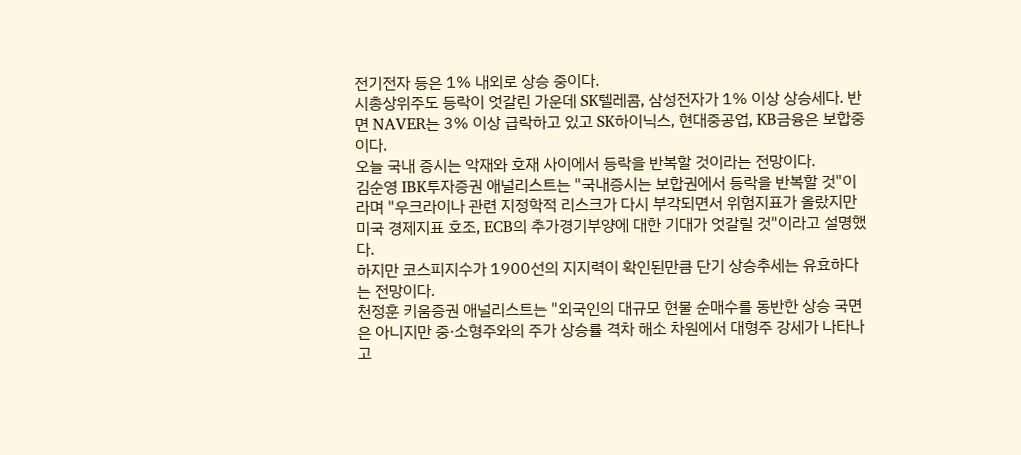전기전자 등은 1% 내외로 상승 중이다.
시총상위주도 등락이 엇갈린 가운데 SK텔레콤, 삼성전자가 1% 이상 상승세다. 반면 NAVER는 3% 이상 급락하고 있고 SK하이닉스, 현대중공업, KB금융은 보합중이다.
오늘 국내 증시는 악재와 호재 사이에서 등락을 반복할 것이라는 전망이다.
김순영 IBK투자증권 애널리스트는 "국내증시는 보합권에서 등락을 반복할 것"이라며 "우크라이나 관련 지정학적 리스크가 다시 부각되면서 위험지표가 올랐지만 미국 경제지표 호조, ECB의 추가경기부양에 대한 기대가 엇갈릴 것"이라고 설명했다.
하지만 코스피지수가 1900선의 지지력이 확인된만큼 단기 상승추세는 유효하다는 전망이다.
천정훈 키움증권 애널리스트는 "외국인의 대규모 현물 순매수를 동반한 상승 국면은 아니지만 중·소형주와의 주가 상승률 격차 해소 차원에서 대형주 강세가 나타나고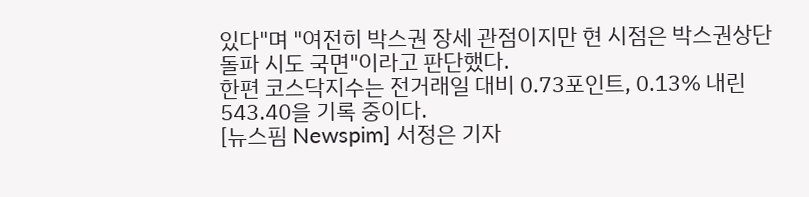있다"며 "여전히 박스권 장세 관점이지만 현 시점은 박스권상단 돌파 시도 국면"이라고 판단했다.
한편 코스닥지수는 전거래일 대비 0.73포인트, 0.13% 내린 543.40을 기록 중이다.
[뉴스핌 Newspim] 서정은 기자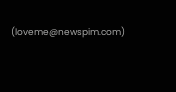(loveme@newspim.com)